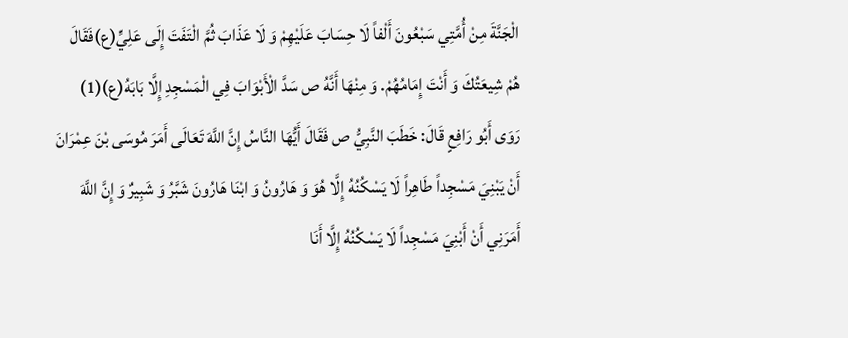الْجَنَّةَ مِنْ أُمَّتِي سَبْعُونَ أَلْفاً لَا حِسَابَ عَلَيْهِمْ وَ لَا عَذَابَ ثُمَّ الْتَفَتَ إِلَى عَلِيٍّ(ع)فَقَالَ هُمْ شِيعَتُكَ وَ أَنْتَ إِمَامُهُمْ. وَ مِنْهَا أَنَّهُ ص سَدَّ الْأَبْوَابَ فِي الْمَسْجِدِ إِلَّا بَابَهُ(ع)(1) رَوَى أَبُو رَافِعٍ قَالَ: خَطَبَ النَّبِيُّ ص فَقَالَ أَيُّهَا النَّاسُ إِنَّ اللَّهَ تَعَالَى أَمَرَ مُوسَى بْنَ عِمْرَانَ أَنْ يَبْنِيَ مَسْجِداً طَاهِراً لَا يَسْكُنُهُ إِلَّا هُوَ وَ هَارُونُ وَ ابْنَا هَارُونَ شَبَّرُ وَ شَبِيرٌ وَ إِنَّ اللَّهَ أَمَرَنِي أَنْ أَبْنِيَ مَسْجِداً لَا يَسْكُنُهُ إِلَّا أَنَا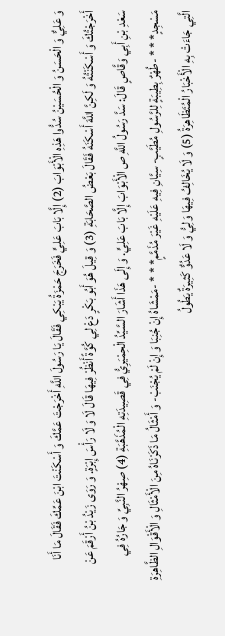وَ عَلِيٌّ وَ الْحَسَنُ وَ الْحُسَيْنُ سُدُّوا هَذِهِ الْأَبْوَابَ (2) إِلَّا بَابَ عَلِيٍّ فَخَرَجَ حَمْزَةُ يَبْكِي فَقَالَ يَا رَسُولَ اللَّهِ أَخْرَجْتَ عَمَّكَ وَ أَسْكَنْتَ ابْنَ عَمِّكَ فَقَالَ مَا أَنَا أَخْرَجْتُكَ وَ أَسْكَنْتُهُ وَ لَكِنَّ اللَّهَ أَسْكَنَهُ فَقَالَ بَعْضُ الصَّحَابَةِ (3) وَ قِيلَ هُوَ أَبُو بَكْرٍ دَعْ لِي كُوَّةً أَنْظُرْ فِيهَا قَالَ لَا وَ لَا رَأْسَ إِبْرَةٍ. وَ رَوَى زَيْدُ بْنُ أَرْقَمَ عَنْ سَعْدِ بْنِ أَبِي وَقَّاصٍ قَالَ: سَدَّ رَسُولُ اللَّهِ ص الْأَبْوَابَ إِلَّا بَابَ عَلِيٍّ. وَ إِلَى هَذَا أَشَارَ السَّيِّدُ الْحِمْيَرِيُّ فِي قَصِيدَتِهِ الْمُذَهَّبَةِ (4) صِهْرُ النَّبِيِّ وَ جَارُهُ فِي مَسْجِدٍ* * * -طُهْرٌ بِطِيبَةٍ لِلرَّسُولِ مُطَيَّبٍ- سِيَّانِ فِيهِ عَلَيْهِ غَيْرَ مُذَمَّمٍ* * * -مَمْشَاهُ إِنْ جُنِبَا وَ إِنْ لَمْ يُجْنَبْ- وَ أَمْثَالُ مَا ذَكَرْنَاهُ مِنَ الْأَمْثَالِ وَ الْأَقْوَالِ الظَّاهِرَةِ الَّتِي جَاءَتْ بِهِ الْأَخْبَارُ الْمُتَظَاهِرَةُ (5) وَ لَا يُخَالِفُ فِيهَا وَلِيُّ وَ لَا عَدُوٌّ كَثِيرَةٌ يَطُولُ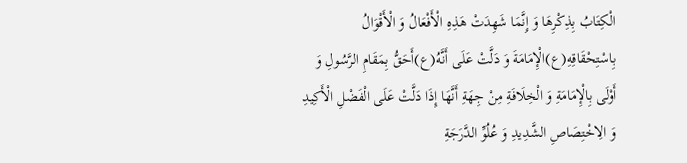الْكِتَابُ بِذِكْرِهَا وَ إِنَّمَا شَهِدَتْ هَذِهِ الْأَفْعَالُ وَ الْأَقْوَالُ بِاسْتِحْقَاقِهِ(ع)الْإِمَامَةَ وَ دَلَّتْ عَلَى أَنَّهُ(ع)أَحَقُّ بِمَقَامِ الرَّسُولِ وَ أَوْلَى بِالْإِمَامَةِ وَ الْخِلَافَةِ مِنْ جِهَةِ أَنَّهَا إِذَا دَلَّتْ عَلَى الْفَضْلِ الْأَكِيدِ وَ الِاخْتِصَاصِ الشَّدِيدِ وَ عُلُوِّ الدَّرَجَةِ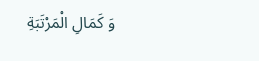وَ كَمَالِ الْمَرْتَبَةِ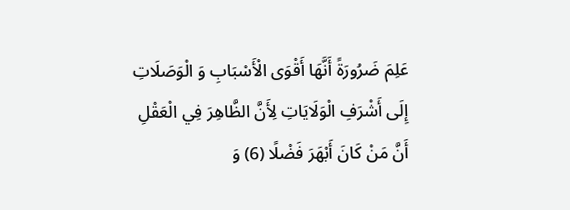عَلِمَ ضَرُورَةً أَنَّهَا أَقْوَى الْأَسْبَابِ وَ الْوَصَلَاتِ إِلَى أَشْرَفِ الْوَلَايَاتِ لِأَنَّ الظَّاهِرَ فِي الْعَقْلِ أَنَّ مَنْ كَانَ أَبْهَرَ فَضْلًا (6) وَ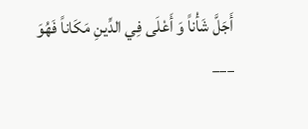أَجَلَّ شَأْناً وَ أَعْلَى فِي الدِّينِ مَكَاناً فَهُوَ
___